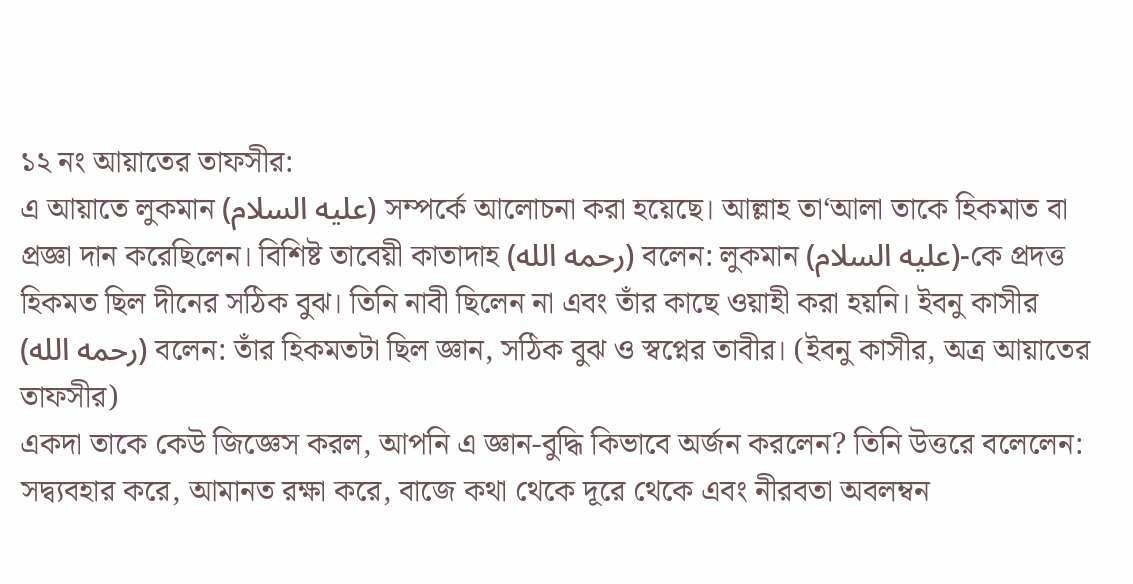১২ নং আয়াতের তাফসীর:
এ আয়াতে লুকমান (عليه السلام) সম্পর্কে আলোচনা করা হয়েছে। আল্লাহ তা‘আলা তাকে হিকমাত বা প্রজ্ঞা দান করেছিলেন। বিশিষ্ট তাবেয়ী কাতাদাহ (رحمه الله) বলেন: লুকমান (عليه السلام)-কে প্রদত্ত হিকমত ছিল দীনের সঠিক বুঝ। তিনি নাবী ছিলেন না এবং তাঁর কাছে ওয়াহী করা হয়নি। ইবনু কাসীর (رحمه الله) বলেন: তাঁর হিকমতটা ছিল জ্ঞান, সঠিক বুঝ ও স্বপ্নের তাবীর। (ইবনু কাসীর, অত্র আয়াতের তাফসীর)
একদা তাকে কেউ জিজ্ঞেস করল, আপনি এ জ্ঞান-বুদ্ধি কিভাবে অর্জন করলেন? তিনি উত্তরে বলেলেন: সদ্ব্যবহার করে, আমানত রক্ষা করে, বাজে কথা থেকে দূরে থেকে এবং নীরবতা অবলম্বন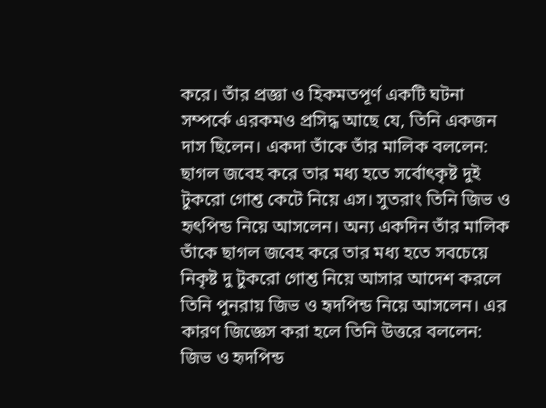করে। তাঁর প্রজ্ঞা ও হিকমতপূর্ণ একটি ঘটনা সম্পর্কে এরকমও প্রসিদ্ধ আছে যে, তিনি একজন দাস ছিলেন। একদা তাঁকে তাঁর মালিক বললেন: ছাগল জবেহ করে তার মধ্য হতে সর্বোৎকৃষ্ট দুই টুকরো গোশ্ত কেটে নিয়ে এস। সুতরাং তিনি জিভ ও হৃৎপিন্ড নিয়ে আসলেন। অন্য একদিন তাঁর মালিক তাঁকে ছাগল জবেহ করে তার মধ্য হতে সবচেয়ে নিকৃষ্ট দু টুকরো গোশ্ত নিয়ে আসার আদেশ করলে তিনি পুনরায় জিভ ও হৃদপিন্ড নিয়ে আসলেন। এর কারণ জিজ্ঞেস করা হলে তিনি উত্তরে বললেন: জিভ ও হৃদপিন্ড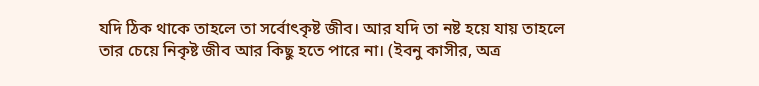যদি ঠিক থাকে তাহলে তা সর্বোৎকৃষ্ট জীব। আর যদি তা নষ্ট হয়ে যায় তাহলে তার চেয়ে নিকৃষ্ট জীব আর কিছু হতে পারে না। (ইবনু কাসীর, অত্র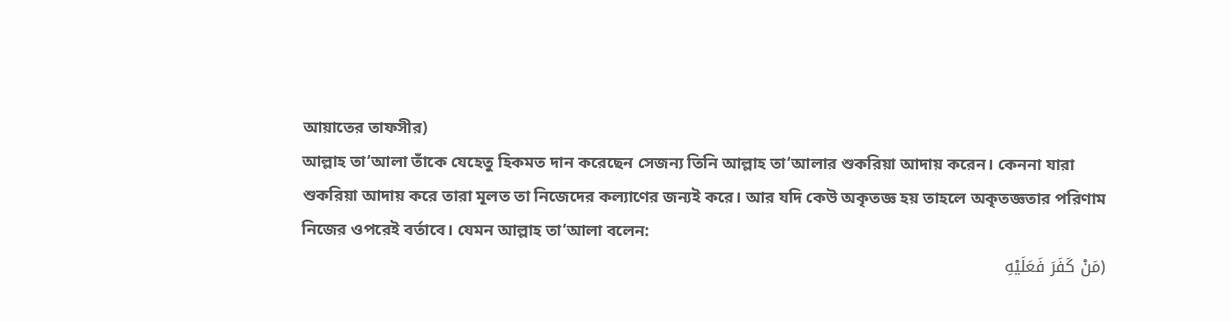আয়াতের তাফসীর)
আল্লাহ তা‘আলা তাঁকে যেহেতু হিকমত দান করেছেন সেজন্য তিনি আল্লাহ তা‘আলার শুকরিয়া আদায় করেন। কেননা যারা শুকরিয়া আদায় করে তারা মূলত তা নিজেদের কল্যাণের জন্যই করে। আর যদি কেউ অকৃতজ্ঞ হয় তাহলে অকৃতজ্ঞতার পরিণাম নিজের ওপরেই বর্তাবে। যেমন আল্লাহ তা‘আলা বলেন:
(مَنْ كَفَرَ فَعَلَيْهِ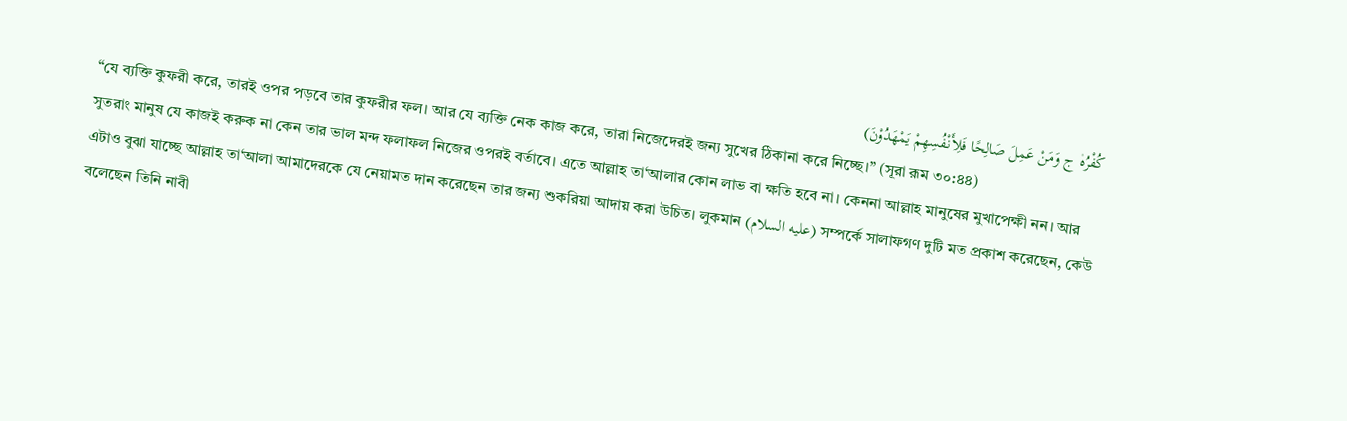كُفْرُه۫ ج وَمَنْ عَمِلَ صَالِحًا فَلِأَنْفُسِهِمْ يَمْهَدُوْنَ)
“যে ব্যক্তি কুফরী করে, তারই ওপর পড়বে তার কুফরীর ফল। আর যে ব্যক্তি নেক কাজ করে, তারা নিজেদেরই জন্য সুখের ঠিকানা করে নিচ্ছে।” (সূরা রূম ৩০:৪৪)
সুতরাং মানুষ যে কাজই করুক না কেন তার ভাল মন্দ ফলাফল নিজের ওপরই বর্তাবে। এতে আল্লাহ তা‘আলার কোন লাভ বা ক্ষতি হবে না। কেননা আল্লাহ মানুষের মুখাপেক্ষী নন। আর এটাও বুঝা যাচ্ছে আল্লাহ তা‘আলা আমাদেরকে যে নেয়ামত দান করেছেন তার জন্য শুকরিয়া আদায় করা উচিত। লুকমান (عليه السلام) সম্পর্কে সালাফগণ দুটি মত প্রকাশ করেছেন, কেউ বলেছেন তিনি নাবী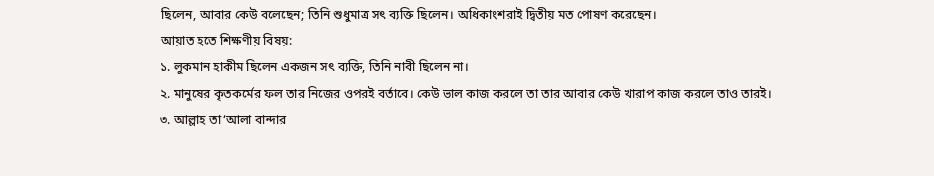ছিলেন, আবার কেউ বলেছেন; তিনি শুধুমাত্র সৎ ব্যক্তি ছিলেন। অধিকাংশরাই দ্বিতীয় মত পোষণ করেছেন।
আয়াত হতে শিক্ষণীয় বিষয়:
১. লুকমান হাকীম ছিলেন একজন সৎ ব্যক্তি, তিনি নাবী ছিলেন না।
২. মানুষের কৃতকর্মের ফল তার নিজের ওপরই বর্তাবে। কেউ ভাল কাজ করলে তা তার আবার কেউ খারাপ কাজ করলে তাও তারই।
৩. আল্লাহ তা‘আলা বান্দার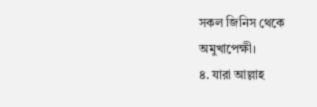সকল জিনিস থেকে অমুখাপেক্ষী।
৪. যারা আল্লাহ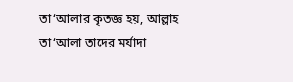তা‘আলার কৃতজ্ঞ হয়, আল্লাহ তা‘আলা তাদের মর্যাদা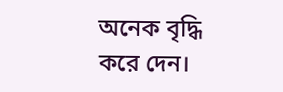অনেক বৃদ্ধি করে দেন।